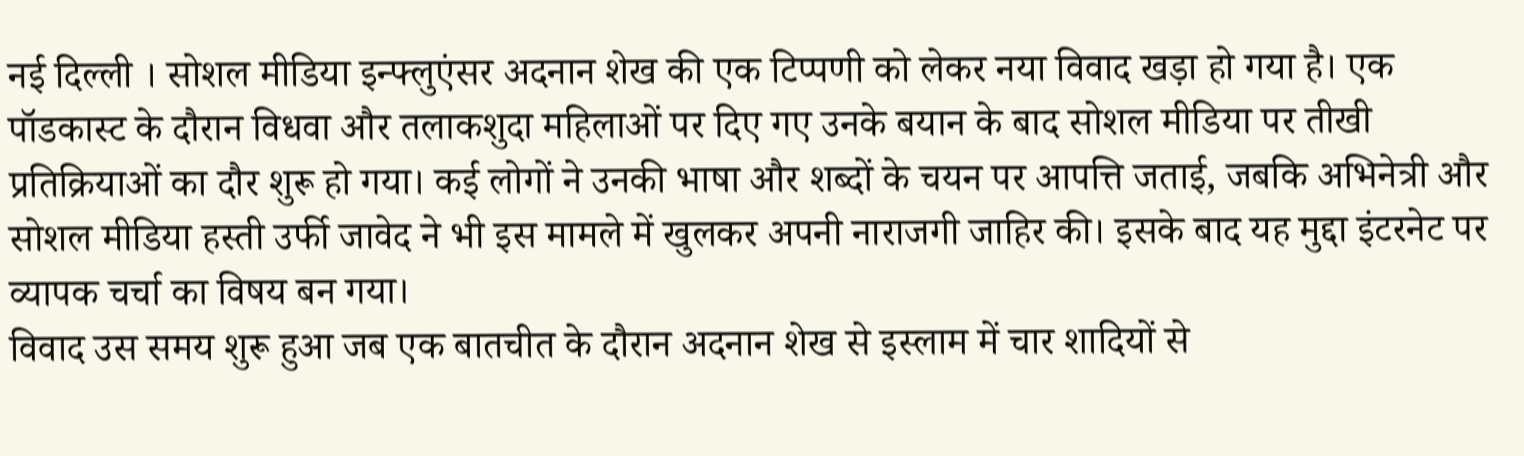नई दिल्ली । सोशल मीडिया इन्फ्लुएंसर अदनान शेख की एक टिप्पणी को लेकर नया विवाद खड़ा हो गया है। एक पॉडकास्ट के दौरान विधवा और तलाकशुदा महिलाओं पर दिए गए उनके बयान के बाद सोशल मीडिया पर तीखी प्रतिक्रियाओं का दौर शुरू हो गया। कई लोगों ने उनकी भाषा और शब्दों के चयन पर आपत्ति जताई, जबकि अभिनेत्री और सोशल मीडिया हस्ती उर्फी जावेद ने भी इस मामले में खुलकर अपनी नाराजगी जाहिर की। इसके बाद यह मुद्दा इंटरनेट पर व्यापक चर्चा का विषय बन गया।
विवाद उस समय शुरू हुआ जब एक बातचीत के दौरान अदनान शेख से इस्लाम में चार शादियों से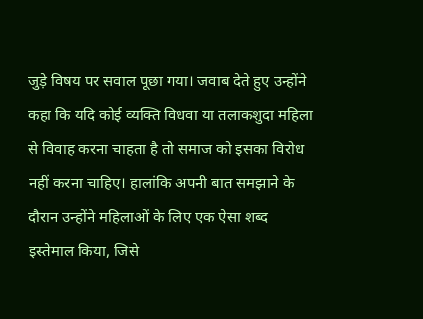जुड़े विषय पर सवाल पूछा गया। जवाब देते हुए उन्होंने कहा कि यदि कोई व्यक्ति विधवा या तलाकशुदा महिला से विवाह करना चाहता है तो समाज को इसका विरोध नहीं करना चाहिए। हालांकि अपनी बात समझाने के दौरान उन्होंने महिलाओं के लिए एक ऐसा शब्द इस्तेमाल किया, जिसे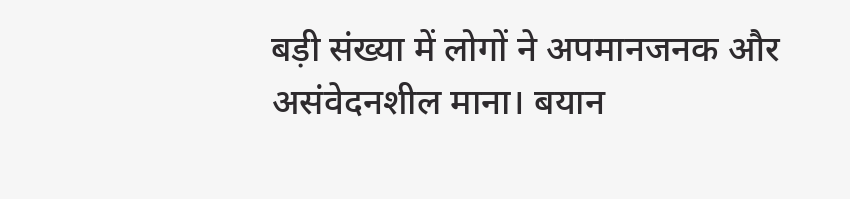बड़ी संख्या में लोगों ने अपमानजनक और असंवेदनशील माना। बयान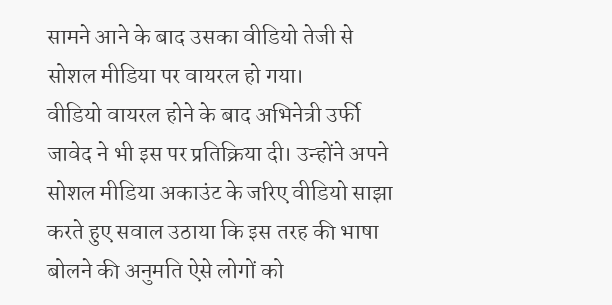सामने आने के बाद उसका वीडियो तेजी से सोशल मीडिया पर वायरल हो गया।
वीडियो वायरल होने के बाद अभिनेत्री उर्फी जावेद ने भी इस पर प्रतिक्रिया दी। उन्होंने अपने सोशल मीडिया अकाउंट के जरिए वीडियो साझा करते हुए सवाल उठाया कि इस तरह की भाषा बोलने की अनुमति ऐसे लोगों को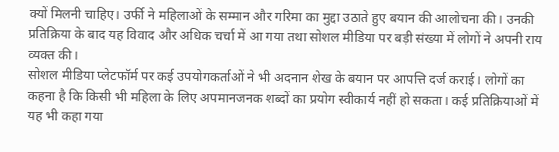क्यों मिलनी चाहिए। उर्फी ने महिलाओं के सम्मान और गरिमा का मुद्दा उठाते हुए बयान की आलोचना की। उनकी प्रतिक्रिया के बाद यह विवाद और अधिक चर्चा में आ गया तथा सोशल मीडिया पर बड़ी संख्या में लोगों ने अपनी राय व्यक्त की।
सोशल मीडिया प्लेटफॉर्म पर कई उपयोगकर्ताओं ने भी अदनान शेख के बयान पर आपत्ति दर्ज कराई। लोगों का कहना है कि किसी भी महिला के लिए अपमानजनक शब्दों का प्रयोग स्वीकार्य नहीं हो सकता। कई प्रतिक्रियाओं में यह भी कहा गया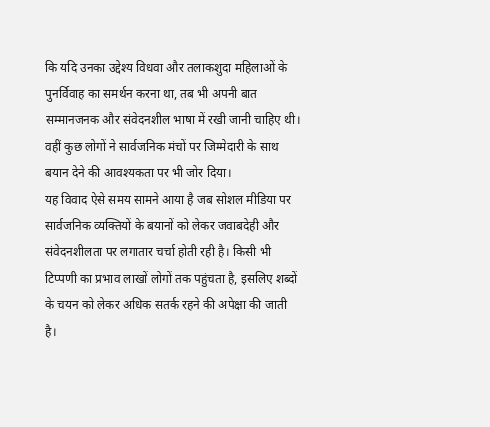कि यदि उनका उद्देश्य विधवा और तलाकशुदा महिलाओं के पुनर्विवाह का समर्थन करना था, तब भी अपनी बात सम्मानजनक और संवेदनशील भाषा में रखी जानी चाहिए थी। वहीं कुछ लोगों ने सार्वजनिक मंचों पर जिम्मेदारी के साथ बयान देने की आवश्यकता पर भी जोर दिया।
यह विवाद ऐसे समय सामने आया है जब सोशल मीडिया पर सार्वजनिक व्यक्तियों के बयानों को लेकर जवाबदेही और संवेदनशीलता पर लगातार चर्चा होती रही है। किसी भी टिप्पणी का प्रभाव लाखों लोगों तक पहुंचता है, इसलिए शब्दों के चयन को लेकर अधिक सतर्क रहने की अपेक्षा की जाती है।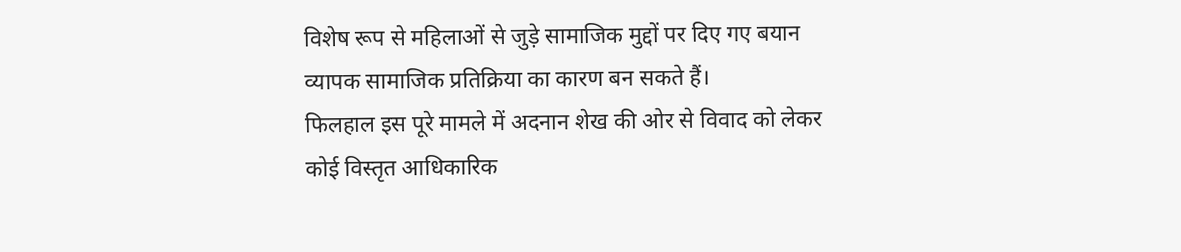विशेष रूप से महिलाओं से जुड़े सामाजिक मुद्दों पर दिए गए बयान व्यापक सामाजिक प्रतिक्रिया का कारण बन सकते हैं।
फिलहाल इस पूरे मामले में अदनान शेख की ओर से विवाद को लेकर कोई विस्तृत आधिकारिक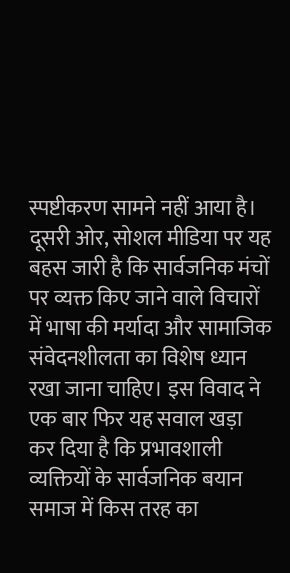स्पष्टीकरण सामने नहीं आया है। दूसरी ओर, सोशल मीडिया पर यह बहस जारी है कि सार्वजनिक मंचों पर व्यक्त किए जाने वाले विचारों में भाषा की मर्यादा और सामाजिक संवेदनशीलता का विशेष ध्यान रखा जाना चाहिए। इस विवाद ने एक बार फिर यह सवाल खड़ा कर दिया है कि प्रभावशाली व्यक्तियों के सार्वजनिक बयान समाज में किस तरह का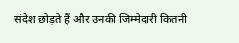संदेश छोड़ते हैं और उनकी जिम्मेदारी कितनी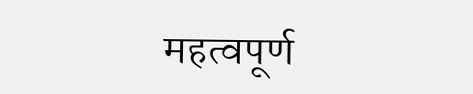महत्वपूर्ण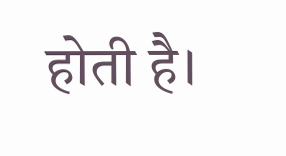होती है।